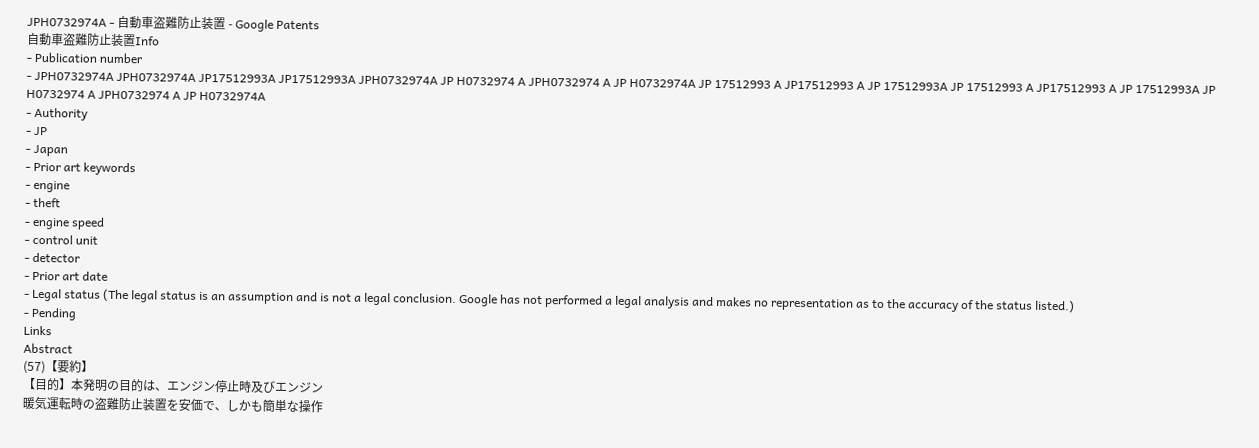JPH0732974A - 自動車盗難防止装置 - Google Patents
自動車盗難防止装置Info
- Publication number
- JPH0732974A JPH0732974A JP17512993A JP17512993A JPH0732974A JP H0732974 A JPH0732974 A JP H0732974A JP 17512993 A JP17512993 A JP 17512993A JP 17512993 A JP17512993 A JP 17512993A JP H0732974 A JPH0732974 A JP H0732974A
- Authority
- JP
- Japan
- Prior art keywords
- engine
- theft
- engine speed
- control unit
- detector
- Prior art date
- Legal status (The legal status is an assumption and is not a legal conclusion. Google has not performed a legal analysis and makes no representation as to the accuracy of the status listed.)
- Pending
Links
Abstract
(57)【要約】
【目的】本発明の目的は、エンジン停止時及びエンジン
暖気運転時の盗難防止装置を安価で、しかも簡単な操作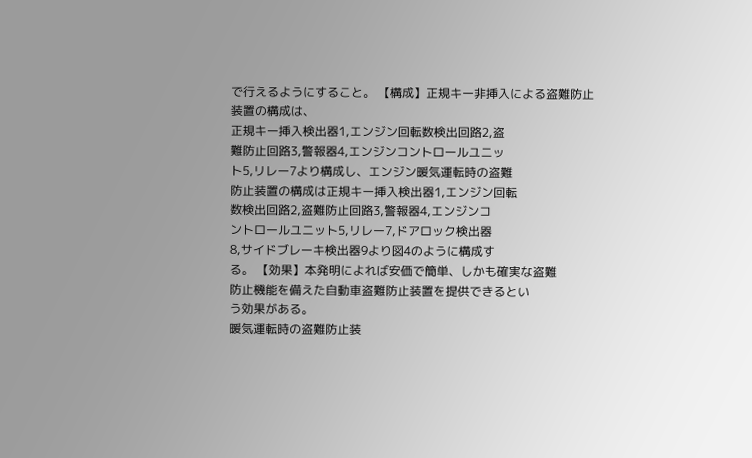で行えるようにすること。 【構成】正規キー非挿入による盗難防止装置の構成は、
正規キー挿入検出器1,エンジン回転数検出回路2,盗
難防止回路3,警報器4,エンジンコントロールユニッ
ト5,リレー7より構成し、エンジン暖気運転時の盗難
防止装置の構成は正規キー挿入検出器1,エンジン回転
数検出回路2,盗難防止回路3,警報器4,エンジンコ
ントロールユニット5,リレー7,ドアロック検出器
8,サイドブレーキ検出器9より図4のように構成す
る。 【効果】本発明によれば安価で簡単、しかも確実な盗難
防止機能を備えた自動車盗難防止装置を提供できるとい
う効果がある。
暖気運転時の盗難防止装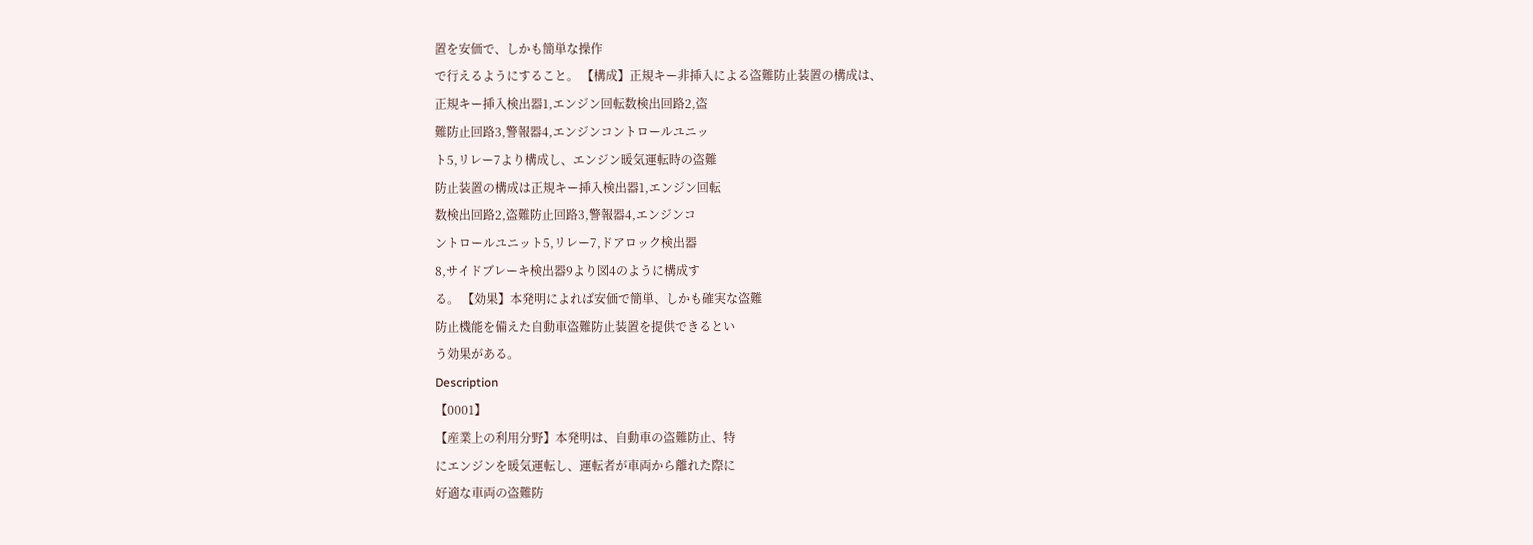置を安価で、しかも簡単な操作
で行えるようにすること。 【構成】正規キー非挿入による盗難防止装置の構成は、
正規キー挿入検出器1,エンジン回転数検出回路2,盗
難防止回路3,警報器4,エンジンコントロールユニッ
ト5,リレー7より構成し、エンジン暖気運転時の盗難
防止装置の構成は正規キー挿入検出器1,エンジン回転
数検出回路2,盗難防止回路3,警報器4,エンジンコ
ントロールユニット5,リレー7,ドアロック検出器
8,サイドブレーキ検出器9より図4のように構成す
る。 【効果】本発明によれば安価で簡単、しかも確実な盗難
防止機能を備えた自動車盗難防止装置を提供できるとい
う効果がある。
Description
【0001】
【産業上の利用分野】本発明は、自動車の盗難防止、特
にエンジンを暖気運転し、運転者が車両から離れた際に
好適な車両の盗難防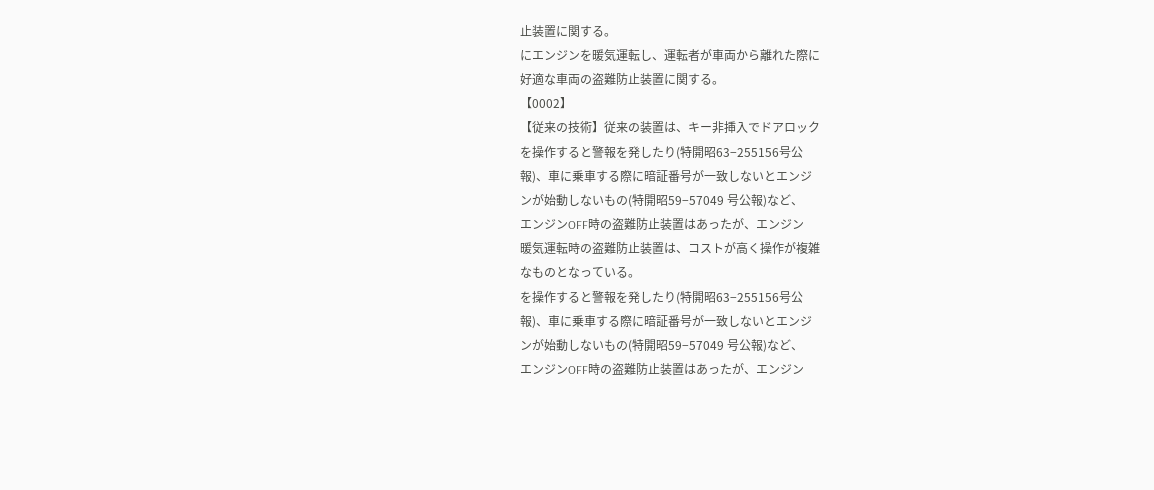止装置に関する。
にエンジンを暖気運転し、運転者が車両から離れた際に
好適な車両の盗難防止装置に関する。
【0002】
【従来の技術】従来の装置は、キー非挿入でドアロック
を操作すると警報を発したり(特開昭63−255156号公
報)、車に乗車する際に暗証番号が一致しないとエンジ
ンが始動しないもの(特開昭59−57049 号公報)など、
エンジンOFF時の盗難防止装置はあったが、エンジン
暖気運転時の盗難防止装置は、コストが高く操作が複雑
なものとなっている。
を操作すると警報を発したり(特開昭63−255156号公
報)、車に乗車する際に暗証番号が一致しないとエンジ
ンが始動しないもの(特開昭59−57049 号公報)など、
エンジンOFF時の盗難防止装置はあったが、エンジン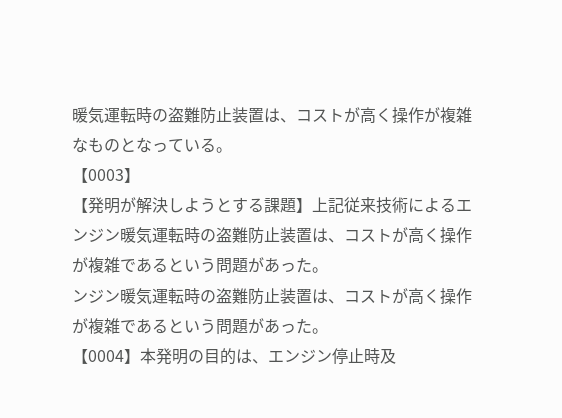暖気運転時の盗難防止装置は、コストが高く操作が複雑
なものとなっている。
【0003】
【発明が解決しようとする課題】上記従来技術によるエ
ンジン暖気運転時の盗難防止装置は、コストが高く操作
が複雑であるという問題があった。
ンジン暖気運転時の盗難防止装置は、コストが高く操作
が複雑であるという問題があった。
【0004】本発明の目的は、エンジン停止時及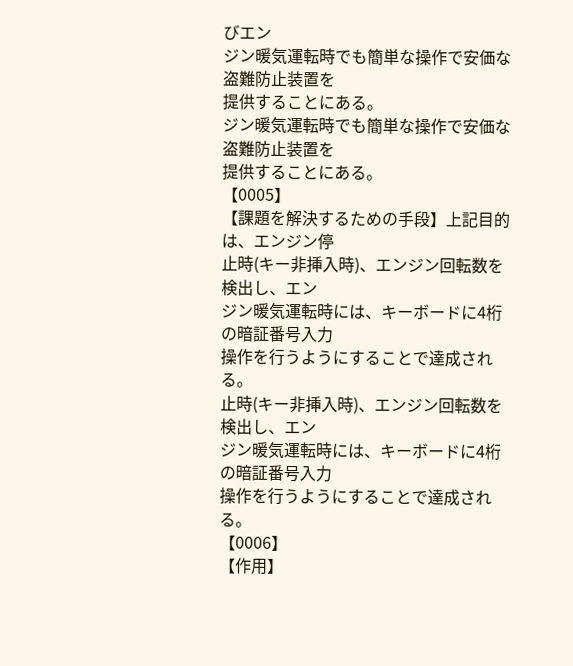びエン
ジン暖気運転時でも簡単な操作で安価な盗難防止装置を
提供することにある。
ジン暖気運転時でも簡単な操作で安価な盗難防止装置を
提供することにある。
【0005】
【課題を解決するための手段】上記目的は、エンジン停
止時(キー非挿入時)、エンジン回転数を検出し、エン
ジン暖気運転時には、キーボードに4桁の暗証番号入力
操作を行うようにすることで達成される。
止時(キー非挿入時)、エンジン回転数を検出し、エン
ジン暖気運転時には、キーボードに4桁の暗証番号入力
操作を行うようにすることで達成される。
【0006】
【作用】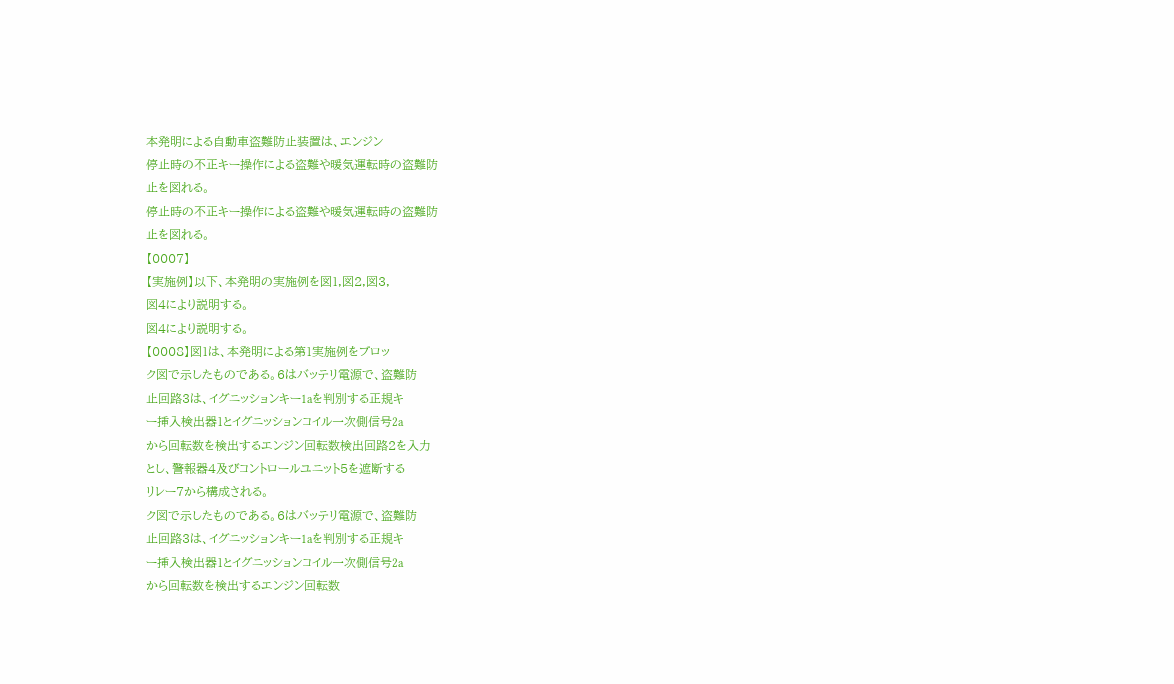本発明による自動車盗難防止装置は、エンジン
停止時の不正キー操作による盗難や暖気運転時の盗難防
止を図れる。
停止時の不正キー操作による盗難や暖気運転時の盗難防
止を図れる。
【0007】
【実施例】以下、本発明の実施例を図1,図2,図3,
図4により説明する。
図4により説明する。
【0008】図1は、本発明による第1実施例をブロッ
ク図で示したものである。6はバッテリ電源で、盗難防
止回路3は、イグニッションキー1aを判別する正規キ
ー挿入検出器1とイグニッションコイル一次側信号2a
から回転数を検出するエンジン回転数検出回路2を入力
とし、警報器4及びコントロールユニット5を遮断する
リレー7から構成される。
ク図で示したものである。6はバッテリ電源で、盗難防
止回路3は、イグニッションキー1aを判別する正規キ
ー挿入検出器1とイグニッションコイル一次側信号2a
から回転数を検出するエンジン回転数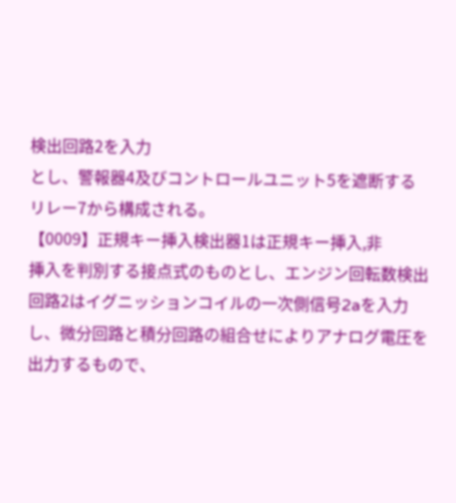検出回路2を入力
とし、警報器4及びコントロールユニット5を遮断する
リレー7から構成される。
【0009】正規キー挿入検出器1は正規キー挿入,非
挿入を判別する接点式のものとし、エンジン回転数検出
回路2はイグニッションコイルの一次側信号2aを入力
し、微分回路と積分回路の組合せによりアナログ電圧を
出力するもので、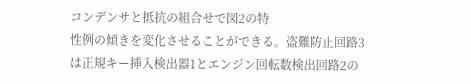コンデンサと抵抗の組合せで図2の特
性例の傾きを変化させることができる。盗難防止回路3
は正規キー挿入検出器1とエンジン回転数検出回路2の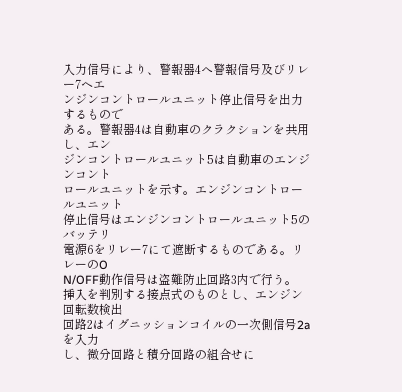入力信号により、警報器4へ警報信号及びリレー7ヘエ
ンジンコントロールユニット停止信号を出力するもので
ある。警報器4は自動車のクラクションを共用し、エン
ジンコントロールユニット5は自動車のエンジンコント
ロールユニットを示す。エンジンコントロールユニット
停止信号はエンジンコントロールユニット5のバッテリ
電源6をリレー7にて遮断するものである。リレーのO
N/OFF動作信号は盗難防止回路3内で行う。
挿入を判別する接点式のものとし、エンジン回転数検出
回路2はイグニッションコイルの一次側信号2aを入力
し、微分回路と積分回路の組合せに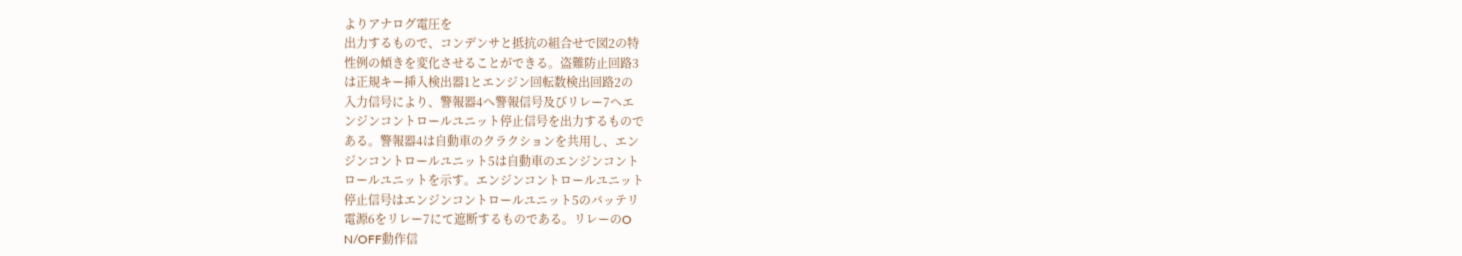よりアナログ電圧を
出力するもので、コンデンサと抵抗の組合せで図2の特
性例の傾きを変化させることができる。盗難防止回路3
は正規キー挿入検出器1とエンジン回転数検出回路2の
入力信号により、警報器4へ警報信号及びリレー7ヘエ
ンジンコントロールユニット停止信号を出力するもので
ある。警報器4は自動車のクラクションを共用し、エン
ジンコントロールユニット5は自動車のエンジンコント
ロールユニットを示す。エンジンコントロールユニット
停止信号はエンジンコントロールユニット5のバッテリ
電源6をリレー7にて遮断するものである。リレーのO
N/OFF動作信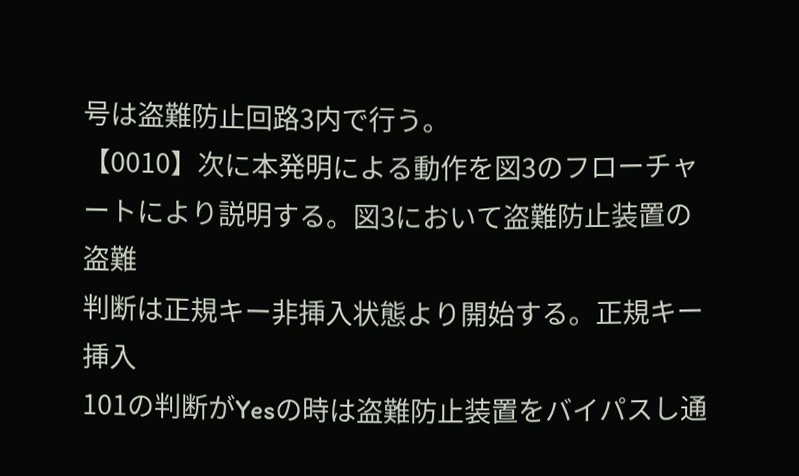号は盗難防止回路3内で行う。
【0010】次に本発明による動作を図3のフローチャ
ートにより説明する。図3において盗難防止装置の盗難
判断は正規キー非挿入状態より開始する。正規キー挿入
101の判断がYesの時は盗難防止装置をバイパスし通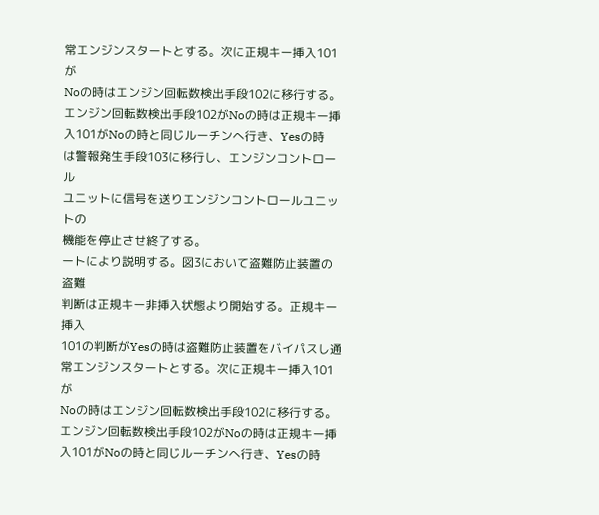常エンジンスタートとする。次に正規キー挿入101が
Noの時はエンジン回転数検出手段102に移行する。
エンジン回転数検出手段102がNoの時は正規キー挿
入101がNoの時と同じルーチンへ行き、Yesの時
は警報発生手段103に移行し、エンジンコントロール
ユニットに信号を送りエンジンコントロールユニットの
機能を停止させ終了する。
ートにより説明する。図3において盗難防止装置の盗難
判断は正規キー非挿入状態より開始する。正規キー挿入
101の判断がYesの時は盗難防止装置をバイパスし通
常エンジンスタートとする。次に正規キー挿入101が
Noの時はエンジン回転数検出手段102に移行する。
エンジン回転数検出手段102がNoの時は正規キー挿
入101がNoの時と同じルーチンへ行き、Yesの時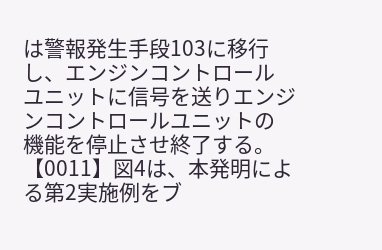は警報発生手段103に移行し、エンジンコントロール
ユニットに信号を送りエンジンコントロールユニットの
機能を停止させ終了する。
【0011】図4は、本発明による第2実施例をブ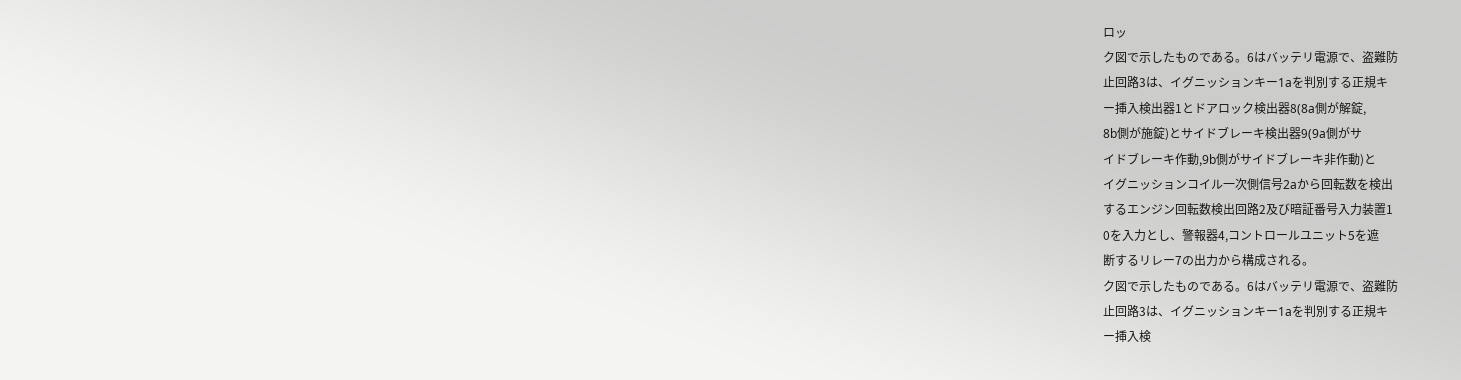ロッ
ク図で示したものである。6はバッテリ電源で、盗難防
止回路3は、イグニッションキー1aを判別する正規キ
ー挿入検出器1とドアロック検出器8(8a側が解錠,
8b側が施錠)とサイドブレーキ検出器9(9a側がサ
イドブレーキ作動,9b側がサイドブレーキ非作動)と
イグニッションコイル一次側信号2aから回転数を検出
するエンジン回転数検出回路2及び暗証番号入力装置1
0を入力とし、警報器4,コントロールユニット5を遮
断するリレー7の出力から構成される。
ク図で示したものである。6はバッテリ電源で、盗難防
止回路3は、イグニッションキー1aを判別する正規キ
ー挿入検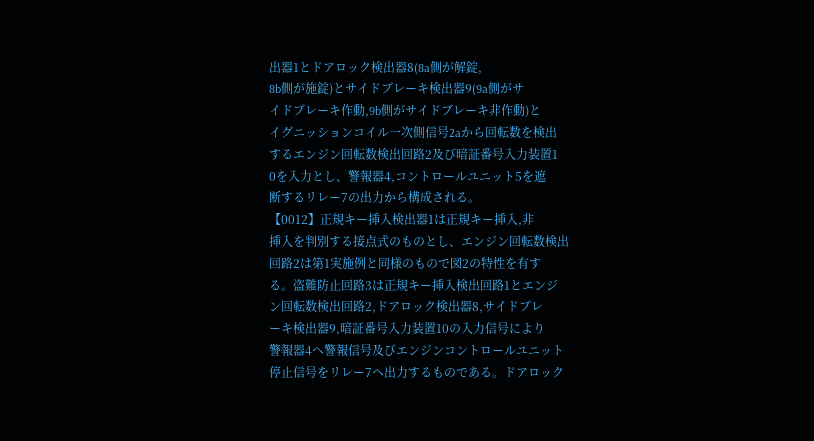出器1とドアロック検出器8(8a側が解錠,
8b側が施錠)とサイドブレーキ検出器9(9a側がサ
イドブレーキ作動,9b側がサイドブレーキ非作動)と
イグニッションコイル一次側信号2aから回転数を検出
するエンジン回転数検出回路2及び暗証番号入力装置1
0を入力とし、警報器4,コントロールユニット5を遮
断するリレー7の出力から構成される。
【0012】正規キー挿入検出器1は正規キー挿入,非
挿入を判別する接点式のものとし、エンジン回転数検出
回路2は第1実施例と同様のもので図2の特性を有す
る。盗難防止回路3は正規キー挿入検出回路1とエンジ
ン回転数検出回路2,ドアロック検出器8,サイドブレ
ーキ検出器9,暗証番号入力装置10の入力信号により
警報器4へ警報信号及びエンジンコントロールユニット
停止信号をリレー7ヘ出力するものである。ドアロック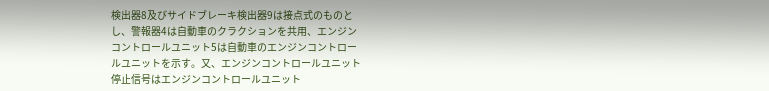検出器8及びサイドブレーキ検出器9は接点式のものと
し、警報器4は自動車のクラクションを共用、エンジン
コントロールユニット5は自動車のエンジンコントロー
ルユニットを示す。又、エンジンコントロールユニット
停止信号はエンジンコントロールユニット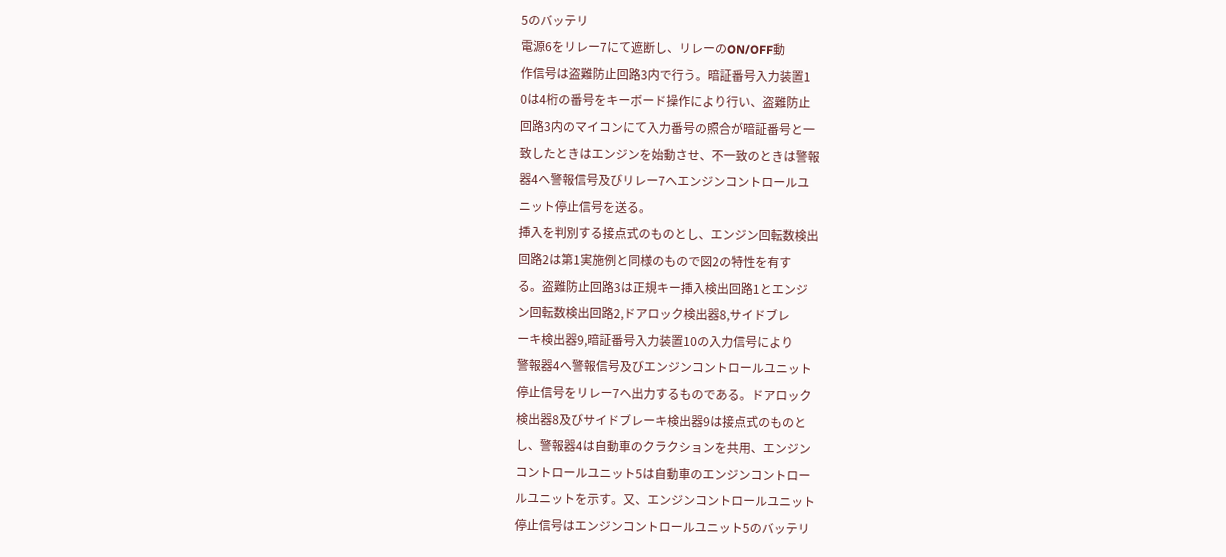5のバッテリ
電源6をリレー7にて遮断し、リレーのON/OFF動
作信号は盗難防止回路3内で行う。暗証番号入力装置1
0は4桁の番号をキーボード操作により行い、盗難防止
回路3内のマイコンにて入力番号の照合が暗証番号と一
致したときはエンジンを始動させ、不一致のときは警報
器4へ警報信号及びリレー7へエンジンコントロールユ
ニット停止信号を送る。
挿入を判別する接点式のものとし、エンジン回転数検出
回路2は第1実施例と同様のもので図2の特性を有す
る。盗難防止回路3は正規キー挿入検出回路1とエンジ
ン回転数検出回路2,ドアロック検出器8,サイドブレ
ーキ検出器9,暗証番号入力装置10の入力信号により
警報器4へ警報信号及びエンジンコントロールユニット
停止信号をリレー7ヘ出力するものである。ドアロック
検出器8及びサイドブレーキ検出器9は接点式のものと
し、警報器4は自動車のクラクションを共用、エンジン
コントロールユニット5は自動車のエンジンコントロー
ルユニットを示す。又、エンジンコントロールユニット
停止信号はエンジンコントロールユニット5のバッテリ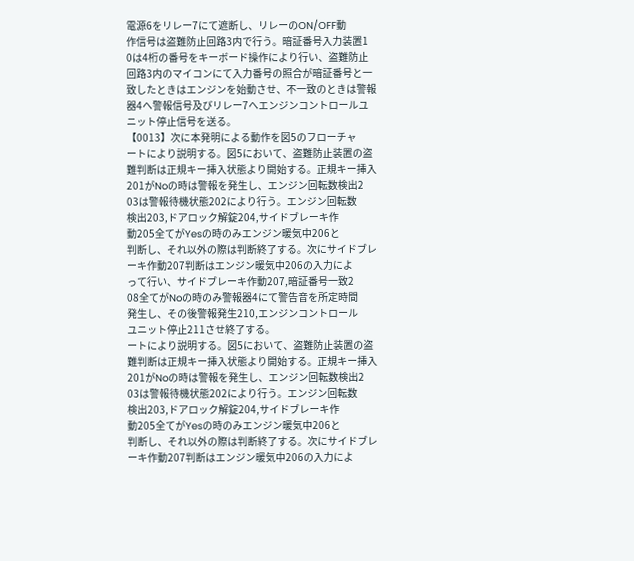電源6をリレー7にて遮断し、リレーのON/OFF動
作信号は盗難防止回路3内で行う。暗証番号入力装置1
0は4桁の番号をキーボード操作により行い、盗難防止
回路3内のマイコンにて入力番号の照合が暗証番号と一
致したときはエンジンを始動させ、不一致のときは警報
器4へ警報信号及びリレー7へエンジンコントロールユ
ニット停止信号を送る。
【0013】次に本発明による動作を図5のフローチャ
ートにより説明する。図5において、盗難防止装置の盗
難判断は正規キー挿入状態より開始する。正規キー挿入
201がNoの時は警報を発生し、エンジン回転数検出2
03は警報待機状態202により行う。エンジン回転数
検出203,ドアロック解錠204,サイドブレーキ作
動205全てがYesの時のみエンジン暖気中206と
判断し、それ以外の際は判断終了する。次にサイドブレ
ーキ作動207判断はエンジン暖気中206の入力によ
って行い、サイドブレーキ作動207,暗証番号一致2
08全てがNoの時のみ警報器4にて警告音を所定時間
発生し、その後警報発生210,エンジンコントロール
ユニット停止211させ終了する。
ートにより説明する。図5において、盗難防止装置の盗
難判断は正規キー挿入状態より開始する。正規キー挿入
201がNoの時は警報を発生し、エンジン回転数検出2
03は警報待機状態202により行う。エンジン回転数
検出203,ドアロック解錠204,サイドブレーキ作
動205全てがYesの時のみエンジン暖気中206と
判断し、それ以外の際は判断終了する。次にサイドブレ
ーキ作動207判断はエンジン暖気中206の入力によ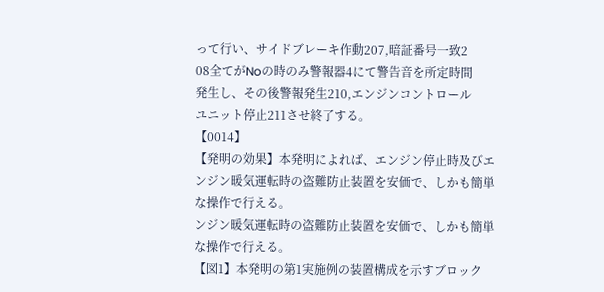って行い、サイドブレーキ作動207,暗証番号一致2
08全てがNoの時のみ警報器4にて警告音を所定時間
発生し、その後警報発生210,エンジンコントロール
ユニット停止211させ終了する。
【0014】
【発明の効果】本発明によれば、エンジン停止時及びエ
ンジン暖気運転時の盗難防止装置を安価で、しかも簡単
な操作で行える。
ンジン暖気運転時の盗難防止装置を安価で、しかも簡単
な操作で行える。
【図1】本発明の第1実施例の装置構成を示すブロック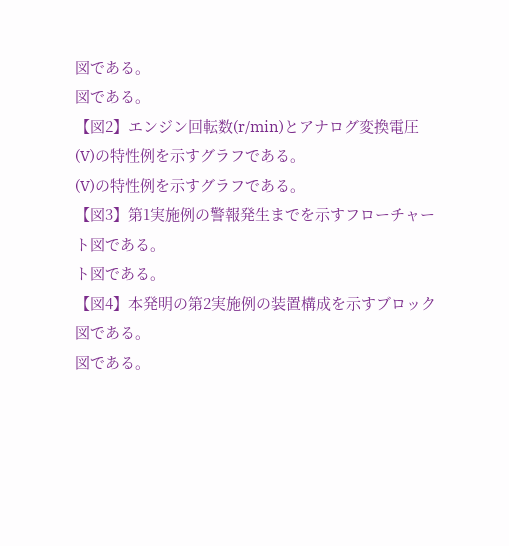図である。
図である。
【図2】エンジン回転数(r/min)とアナログ変換電圧
(V)の特性例を示すグラフである。
(V)の特性例を示すグラフである。
【図3】第1実施例の警報発生までを示すフローチャー
ト図である。
ト図である。
【図4】本発明の第2実施例の装置構成を示すブロック
図である。
図である。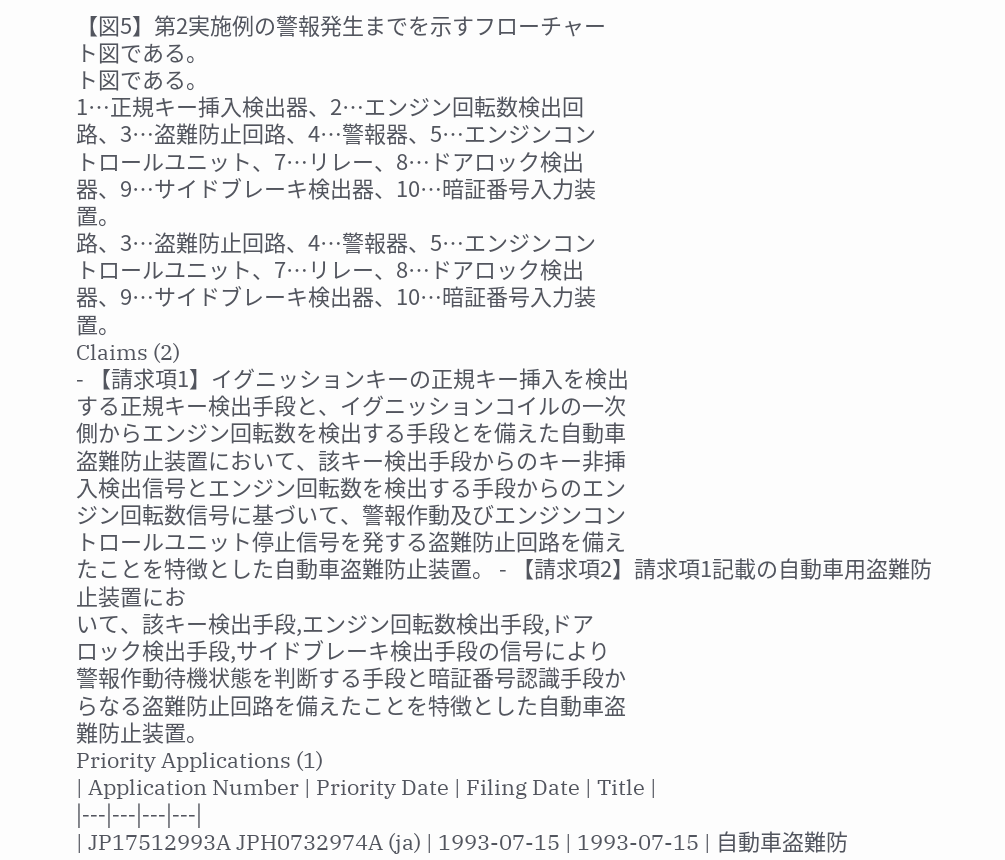【図5】第2実施例の警報発生までを示すフローチャー
ト図である。
ト図である。
1…正規キー挿入検出器、2…エンジン回転数検出回
路、3…盗難防止回路、4…警報器、5…エンジンコン
トロールユニット、7…リレー、8…ドアロック検出
器、9…サイドブレーキ検出器、10…暗証番号入力装
置。
路、3…盗難防止回路、4…警報器、5…エンジンコン
トロールユニット、7…リレー、8…ドアロック検出
器、9…サイドブレーキ検出器、10…暗証番号入力装
置。
Claims (2)
- 【請求項1】イグニッションキーの正規キー挿入を検出
する正規キー検出手段と、イグニッションコイルの一次
側からエンジン回転数を検出する手段とを備えた自動車
盗難防止装置において、該キー検出手段からのキー非挿
入検出信号とエンジン回転数を検出する手段からのエン
ジン回転数信号に基づいて、警報作動及びエンジンコン
トロールユニット停止信号を発する盗難防止回路を備え
たことを特徴とした自動車盗難防止装置。 - 【請求項2】請求項1記載の自動車用盗難防止装置にお
いて、該キー検出手段,エンジン回転数検出手段,ドア
ロック検出手段,サイドブレーキ検出手段の信号により
警報作動待機状態を判断する手段と暗証番号認識手段か
らなる盗難防止回路を備えたことを特徴とした自動車盗
難防止装置。
Priority Applications (1)
| Application Number | Priority Date | Filing Date | Title |
|---|---|---|---|
| JP17512993A JPH0732974A (ja) | 1993-07-15 | 1993-07-15 | 自動車盗難防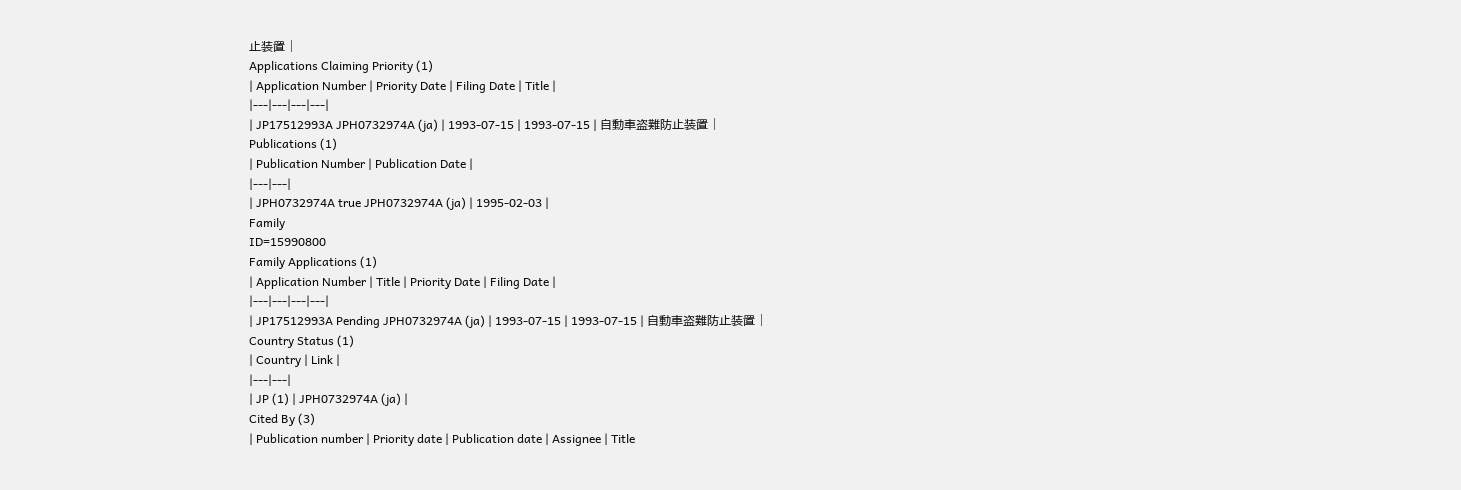止装置 |
Applications Claiming Priority (1)
| Application Number | Priority Date | Filing Date | Title |
|---|---|---|---|
| JP17512993A JPH0732974A (ja) | 1993-07-15 | 1993-07-15 | 自動車盗難防止装置 |
Publications (1)
| Publication Number | Publication Date |
|---|---|
| JPH0732974A true JPH0732974A (ja) | 1995-02-03 |
Family
ID=15990800
Family Applications (1)
| Application Number | Title | Priority Date | Filing Date |
|---|---|---|---|
| JP17512993A Pending JPH0732974A (ja) | 1993-07-15 | 1993-07-15 | 自動車盗難防止装置 |
Country Status (1)
| Country | Link |
|---|---|
| JP (1) | JPH0732974A (ja) |
Cited By (3)
| Publication number | Priority date | Publication date | Assignee | Title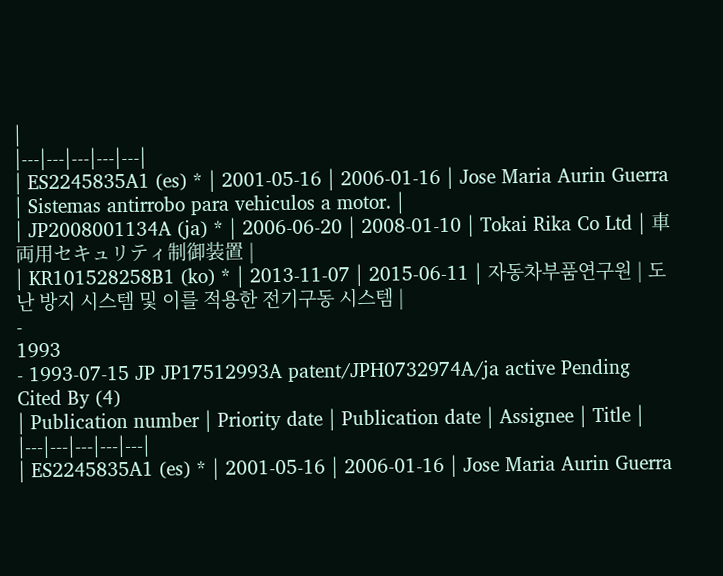|
|---|---|---|---|---|
| ES2245835A1 (es) * | 2001-05-16 | 2006-01-16 | Jose Maria Aurin Guerra | Sistemas antirrobo para vehiculos a motor. |
| JP2008001134A (ja) * | 2006-06-20 | 2008-01-10 | Tokai Rika Co Ltd | 車両用セキュリティ制御装置 |
| KR101528258B1 (ko) * | 2013-11-07 | 2015-06-11 | 자동차부품연구원 | 도난 방지 시스템 및 이를 적용한 전기구동 시스템 |
-
1993
- 1993-07-15 JP JP17512993A patent/JPH0732974A/ja active Pending
Cited By (4)
| Publication number | Priority date | Publication date | Assignee | Title |
|---|---|---|---|---|
| ES2245835A1 (es) * | 2001-05-16 | 2006-01-16 | Jose Maria Aurin Guerra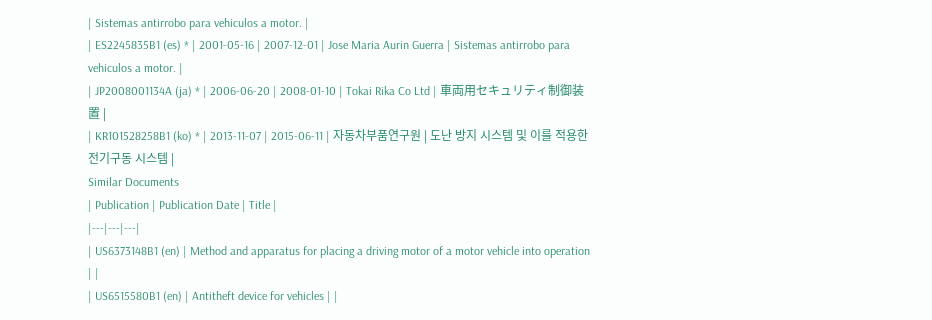| Sistemas antirrobo para vehiculos a motor. |
| ES2245835B1 (es) * | 2001-05-16 | 2007-12-01 | Jose Maria Aurin Guerra | Sistemas antirrobo para vehiculos a motor. |
| JP2008001134A (ja) * | 2006-06-20 | 2008-01-10 | Tokai Rika Co Ltd | 車両用セキュリティ制御装置 |
| KR101528258B1 (ko) * | 2013-11-07 | 2015-06-11 | 자동차부품연구원 | 도난 방지 시스템 및 이를 적용한 전기구동 시스템 |
Similar Documents
| Publication | Publication Date | Title |
|---|---|---|
| US6373148B1 (en) | Method and apparatus for placing a driving motor of a motor vehicle into operation | |
| US6515580B1 (en) | Antitheft device for vehicles | |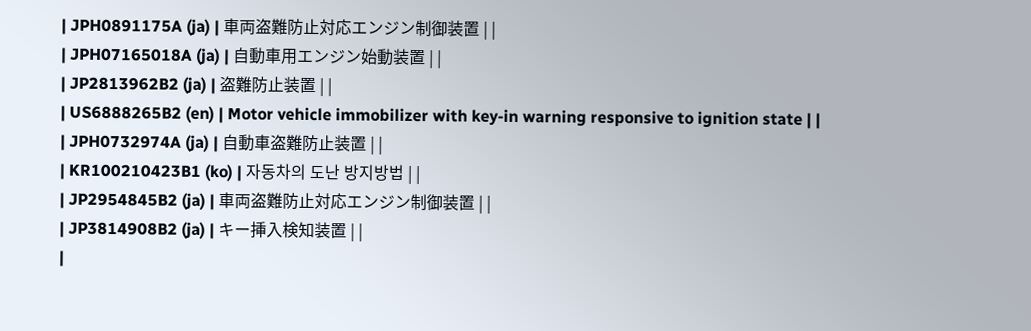| JPH0891175A (ja) | 車両盗難防止対応エンジン制御装置 | |
| JPH07165018A (ja) | 自動車用エンジン始動装置 | |
| JP2813962B2 (ja) | 盗難防止装置 | |
| US6888265B2 (en) | Motor vehicle immobilizer with key-in warning responsive to ignition state | |
| JPH0732974A (ja) | 自動車盗難防止装置 | |
| KR100210423B1 (ko) | 자동차의 도난 방지방법 | |
| JP2954845B2 (ja) | 車両盗難防止対応エンジン制御装置 | |
| JP3814908B2 (ja) | キー挿入検知装置 | |
|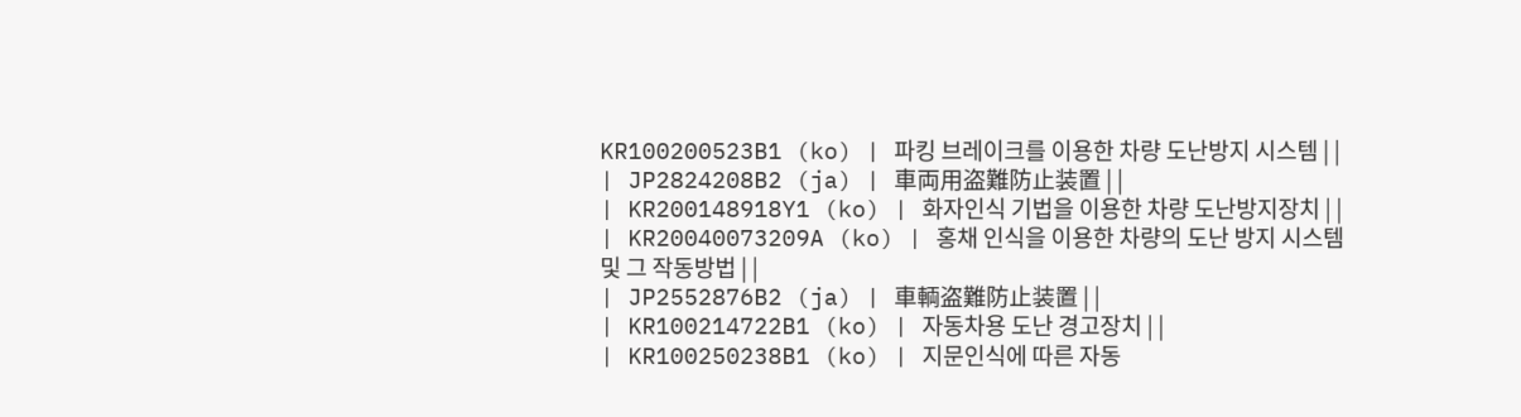KR100200523B1 (ko) | 파킹 브레이크를 이용한 차량 도난방지 시스템 | |
| JP2824208B2 (ja) | 車両用盗難防止装置 | |
| KR200148918Y1 (ko) | 화자인식 기법을 이용한 차량 도난방지장치 | |
| KR20040073209A (ko) | 홍채 인식을 이용한 차량의 도난 방지 시스템 및 그 작동방법 | |
| JP2552876B2 (ja) | 車輌盗難防止装置 | |
| KR100214722B1 (ko) | 자동차용 도난 경고장치 | |
| KR100250238B1 (ko) | 지문인식에 따른 자동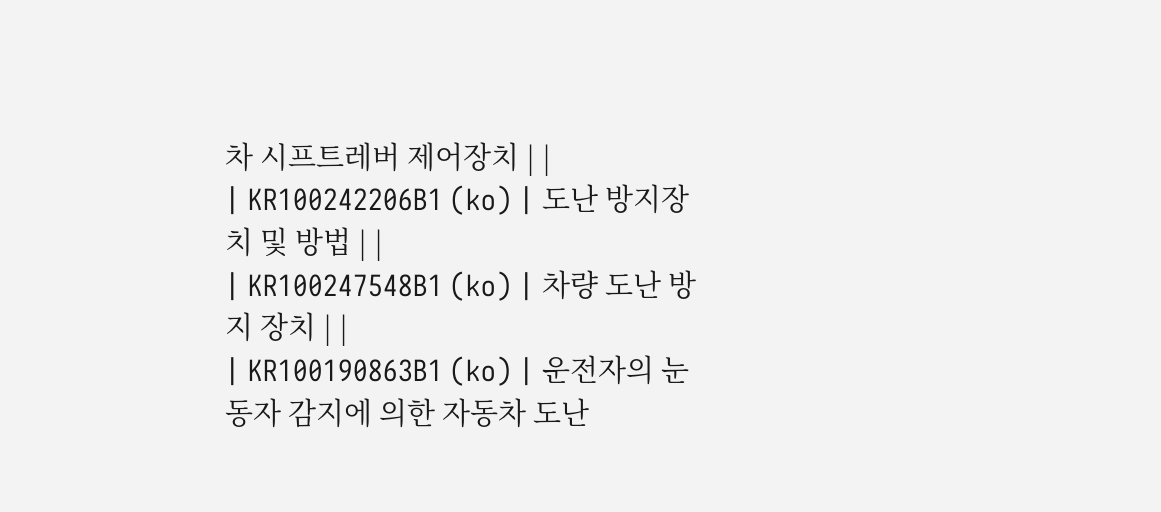차 시프트레버 제어장치 | |
| KR100242206B1 (ko) | 도난 방지장치 및 방법 | |
| KR100247548B1 (ko) | 차량 도난 방지 장치 | |
| KR100190863B1 (ko) | 운전자의 눈동자 감지에 의한 자동차 도난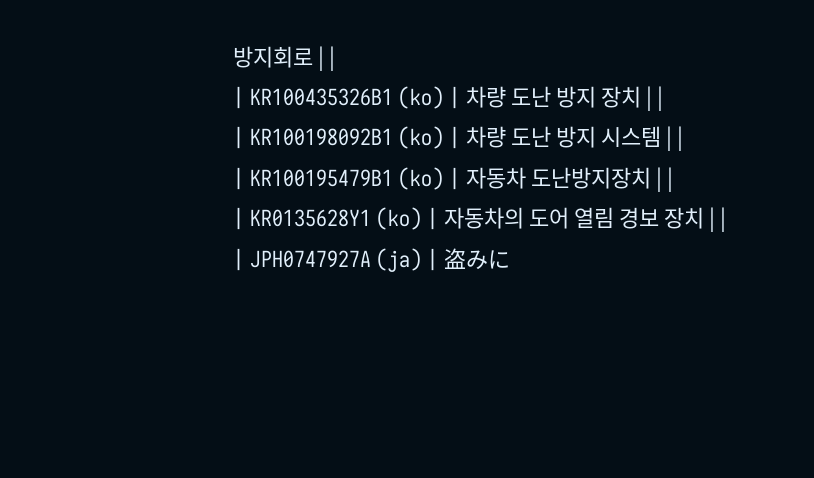방지회로 | |
| KR100435326B1 (ko) | 차량 도난 방지 장치 | |
| KR100198092B1 (ko) | 차량 도난 방지 시스템 | |
| KR100195479B1 (ko) | 자동차 도난방지장치 | |
| KR0135628Y1 (ko) | 자동차의 도어 열림 경보 장치 | |
| JPH0747927A (ja) | 盗みに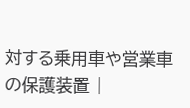対する乗用車や営業車の保護装置 |